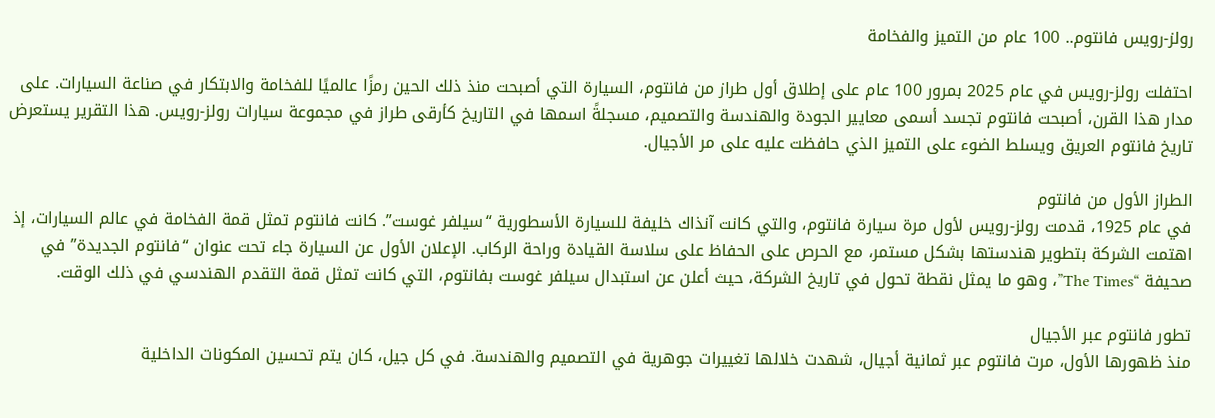رولز-رويس فانتوم.. 100 عام من التميز والفخامة

احتفلت رولز-رويس في عام 2025 بمرور 100 عام على إطلاق أول طراز من فانتوم، السيارة التي أصبحت منذ ذلك الحين رمزًا عالميًا للفخامة والابتكار في صناعة السيارات. على مدار هذا القرن، أصبحت فانتوم تجسد أسمى معايير الجودة والهندسة والتصميم، مسجلةً اسمها في التاريخ كأرقى طراز في مجموعة سيارات رولز-رويس. هذا التقرير يستعرض تاريخ فانتوم العريق ويسلط الضوء على التميز الذي حافظت عليه على مر الأجيال.

الطراز الأول من فانتوم
في عام 1925، قدمت رولز-رويس لأول مرة سيارة فانتوم، والتي كانت آنذاك خليفة للسيارة الأسطورية “سيلفر غوست”. كانت فانتوم تمثل قمة الفخامة في عالم السيارات، إذ اهتمت الشركة بتطوير هندستها بشكل مستمر، مع الحرص على الحفاظ على سلاسة القيادة وراحة الركاب. الإعلان الأول عن السيارة جاء تحت عنوان “فانتوم الجديدة” في صحيفة “The Times”، وهو ما يمثل نقطة تحول في تاريخ الشركة، حيث أعلن عن استبدال سيلفر غوست بفانتوم، التي كانت تمثل قمة التقدم الهندسي في ذلك الوقت.

تطور فانتوم عبر الأجيال
منذ ظهورها الأول، مرت فانتوم عبر ثمانية أجيال، شهدت خلالها تغييرات جوهرية في التصميم والهندسة. في كل جيل، كان يتم تحسين المكونات الداخلية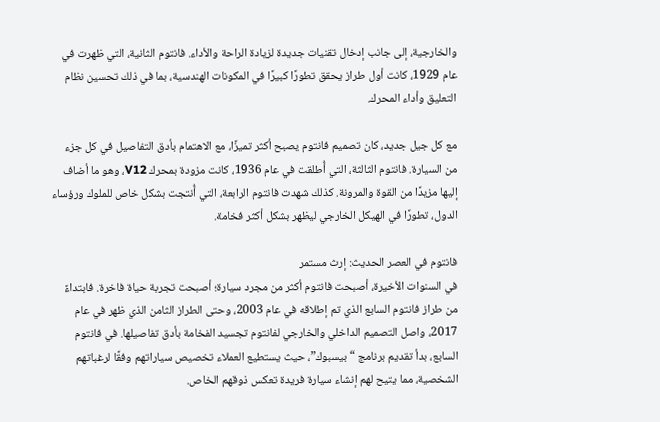والخارجية، إلى جانب إدخال تقنيات جديدة لزيادة الراحة والأداء. فانتوم الثانية، التي ظهرت في عام 1929، كانت أول طراز يحقق تطورًا كبيرًا في المكونات الهندسية، بما في ذلك تحسين نظام التعليق وأداء المحرك.

مع كل جيل جديد، كان تصميم فانتوم يصبح أكثر تميزًا، مع الاهتمام بأدق التفاصيل في كل جزء من السيارة. فانتوم الثالثة، التي أُطلقت في عام 1936، كانت مزودة بمحرك V12، وهو ما أضاف إليها مزيدًا من القوة والمرونة. كذلك شهدت فانتوم الرابعة، التي أُنتجت بشكل خاص للملوك ورؤساء الدول، تطورًا في الهيكل الخارجي ليظهر بشكل أكثر فخامة.

فانتوم في العصر الحديث: إرث مستمر
في السنوات الأخيرة، أصبحت فانتوم أكثر من مجرد سيارة؛ أصبحت تجربة حياة فاخرة. فابتداءً من طراز فانتوم السابع الذي تم إطلاقه في عام 2003، وحتى الطراز الثامن الذي ظهر في عام 2017، واصل التصميم الداخلي والخارجي لفانتوم تجسيد الفخامة بأدق تفاصيلها. في فانتوم السابع، بدأ تقديم برنامج “بيسبوك”، حيث يستطيع العملاء تخصيص سياراتهم وفقًا لرغباتهم الشخصية، مما يتيح لهم إنشاء سيارة فريدة تعكس ذوقهم الخاص.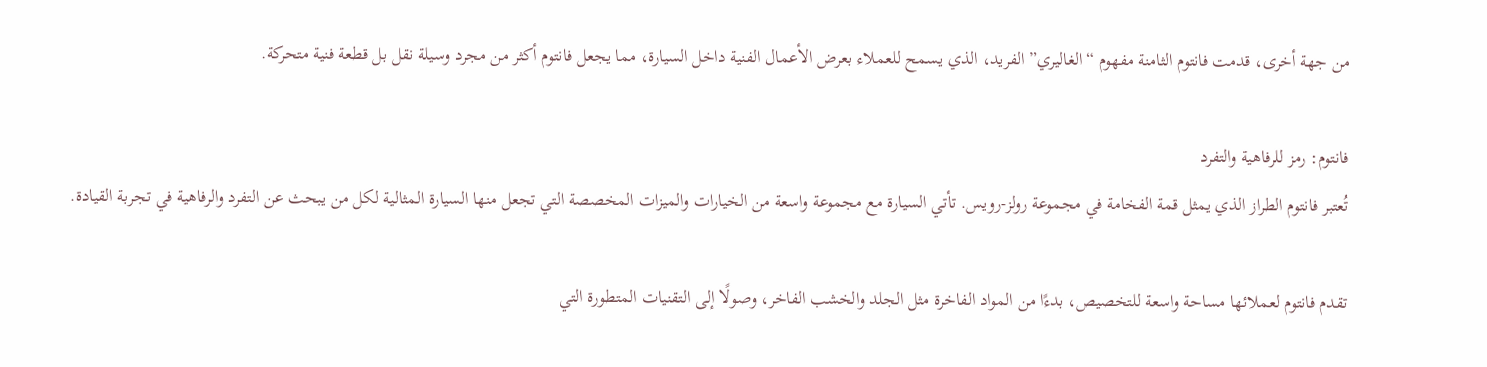من جهة أخرى، قدمت فانتوم الثامنة مفهوم “الغاليري” الفريد، الذي يسمح للعملاء بعرض الأعمال الفنية داخل السيارة، مما يجعل فانتوم أكثر من مجرد وسيلة نقل بل قطعة فنية متحركة.

فانتوم: رمز للرفاهية والتفرد
تُعتبر فانتوم الطراز الذي يمثل قمة الفخامة في مجموعة رولز-رويس. تأتي السيارة مع مجموعة واسعة من الخيارات والميزات المخصصة التي تجعل منها السيارة المثالية لكل من يبحث عن التفرد والرفاهية في تجربة القيادة.

تقدم فانتوم لعملائها مساحة واسعة للتخصيص، بدءًا من المواد الفاخرة مثل الجلد والخشب الفاخر، وصولًا إلى التقنيات المتطورة التي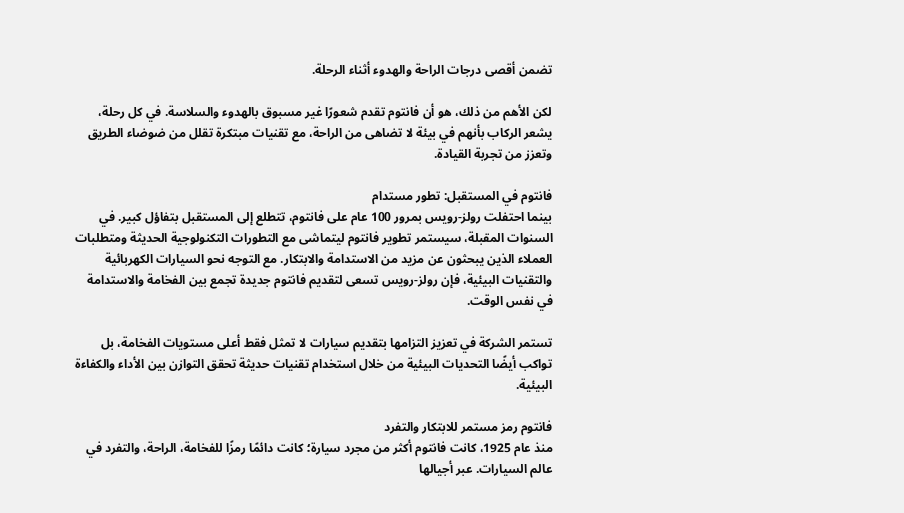تضمن أقصى درجات الراحة والهدوء أثناء الرحلة.

لكن الأهم من ذلك، هو أن فانتوم تقدم شعورًا غير مسبوق بالهدوء والسلاسة. في كل رحلة، يشعر الركاب بأنهم في بيئة لا تضاهى من الراحة، مع تقنيات مبتكرة تقلل من ضوضاء الطريق وتعزز من تجربة القيادة.

فانتوم في المستقبل: تطور مستدام
بينما احتفلت رولز-رويس بمرور 100 عام على فانتوم، تتطلع إلى المستقبل بتفاؤل كبير. في السنوات المقبلة، سيستمر تطوير فانتوم ليتماشى مع التطورات التكنولوجية الحديثة ومتطلبات العملاء الذين يبحثون عن مزيد من الاستدامة والابتكار. مع التوجه نحو السيارات الكهربائية والتقنيات البيئية، فإن رولز-رويس تسعى لتقديم فانتوم جديدة تجمع بين الفخامة والاستدامة في نفس الوقت.

تستمر الشركة في تعزيز التزامها بتقديم سيارات لا تمثل فقط أعلى مستويات الفخامة، بل تواكب أيضًا التحديات البيئية من خلال استخدام تقنيات حديثة تحقق التوازن بين الأداء والكفاءة البيئية.

فانتوم رمز مستمر للابتكار والتفرد
منذ عام 1925، كانت فانتوم أكثر من مجرد سيارة؛ كانت دائمًا رمزًا للفخامة، الراحة، والتفرد في عالم السيارات. عبر أجيالها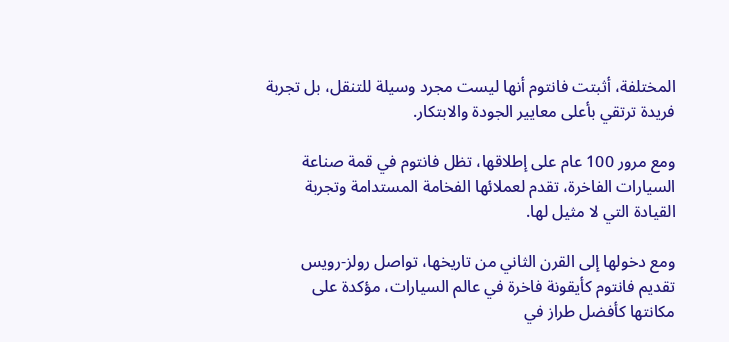المختلفة، أثبتت فانتوم أنها ليست مجرد وسيلة للتنقل، بل تجربة فريدة ترتقي بأعلى معايير الجودة والابتكار.

ومع مرور 100 عام على إطلاقها، تظل فانتوم في قمة صناعة السيارات الفاخرة، تقدم لعملائها الفخامة المستدامة وتجربة القيادة التي لا مثيل لها.

ومع دخولها إلى القرن الثاني من تاريخها، تواصل رولز-رويس تقديم فانتوم كأيقونة فاخرة في عالم السيارات، مؤكدة على مكانتها كأفضل طراز في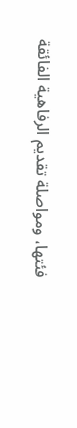فئتها، ومواصلة تقديم الرفاهية الفائقة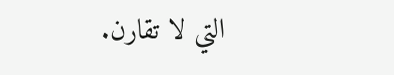التي لا تقارن.